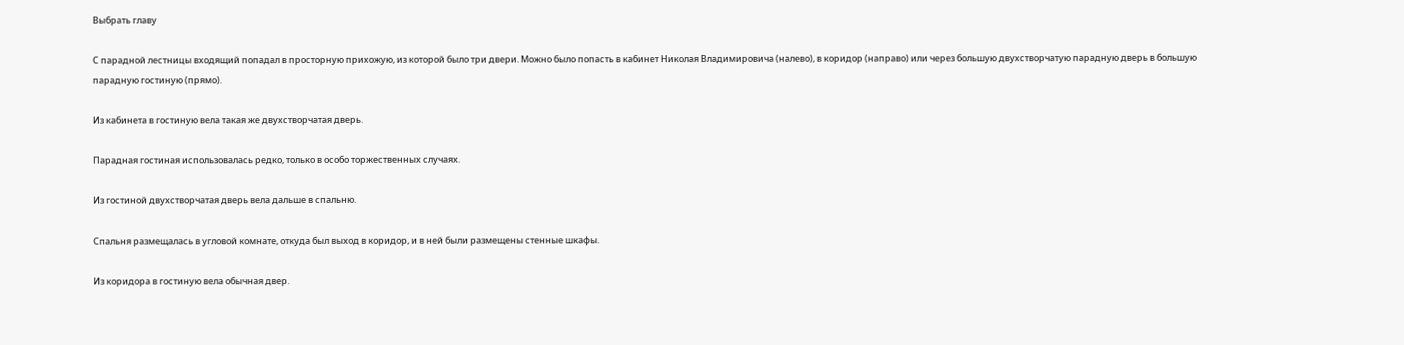Выбрать главу

С парадной лестницы входящий попадал в просторную прихожую, из которой было три двери. Можно было попасть в кабинет Николая Владимировича (налево), в коридор (направо) или через большую двухстворчатую парадную дверь в большую парадную гостиную (прямо).

Из кабинета в гостиную вела такая же двухстворчатая дверь.

Парадная гостиная использовалась редко, только в особо торжественных случаях.

Из гостиной двухстворчатая дверь вела дальше в спальню.

Спальня размещалась в угловой комнате, откуда был выход в коридор, и в ней были размещены стенные шкафы.

Из коридора в гостиную вела обычная двер.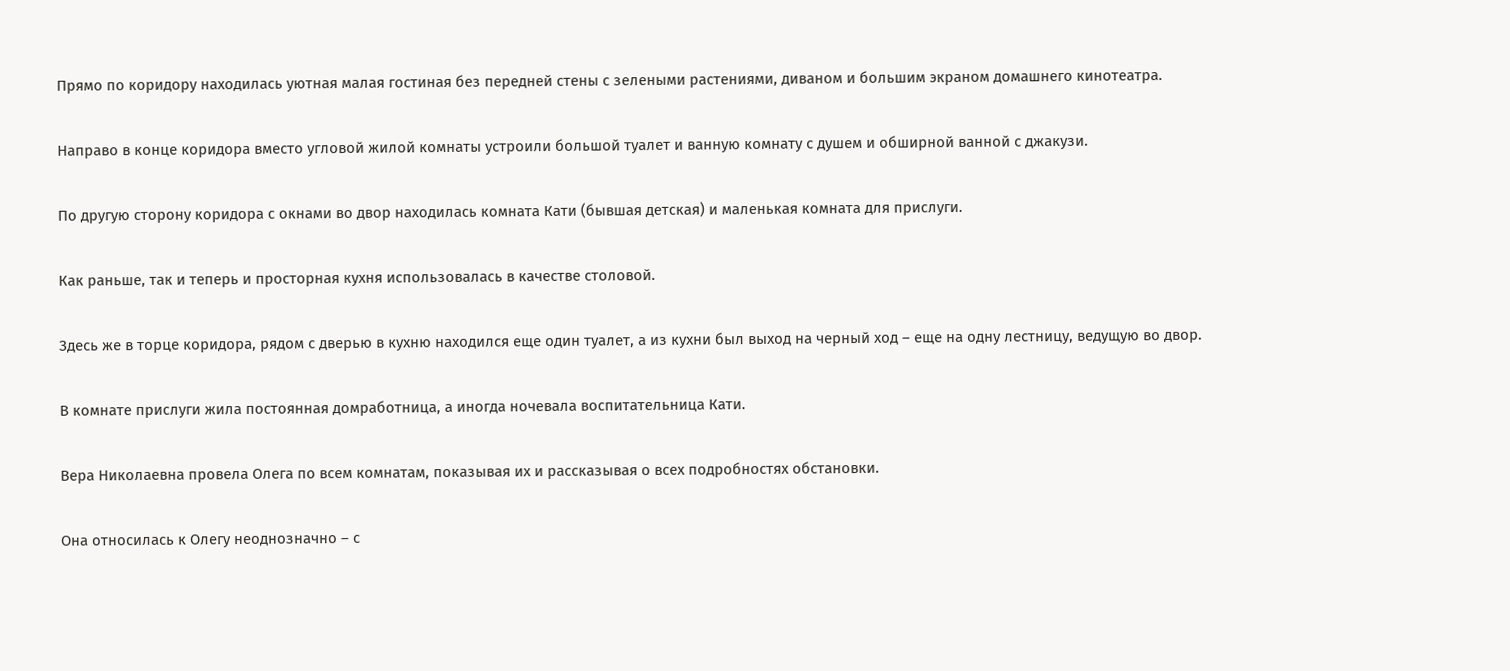Прямо по коридору находилась уютная малая гостиная без передней стены с зелеными растениями, диваном и большим экраном домашнего кинотеатра.

Направо в конце коридора вместо угловой жилой комнаты устроили большой туалет и ванную комнату с душем и обширной ванной с джакузи.

По другую сторону коридора с окнами во двор находилась комната Кати (бывшая детская) и маленькая комната для прислуги.

Как раньше, так и теперь и просторная кухня использовалась в качестве столовой.

Здесь же в торце коридора, рядом с дверью в кухню находился еще один туалет, а из кухни был выход на черный ход – еще на одну лестницу, ведущую во двор.

В комнате прислуги жила постоянная домработница, а иногда ночевала воспитательница Кати.

Вера Николаевна провела Олега по всем комнатам, показывая их и рассказывая о всех подробностях обстановки.

Она относилась к Олегу неоднозначно – с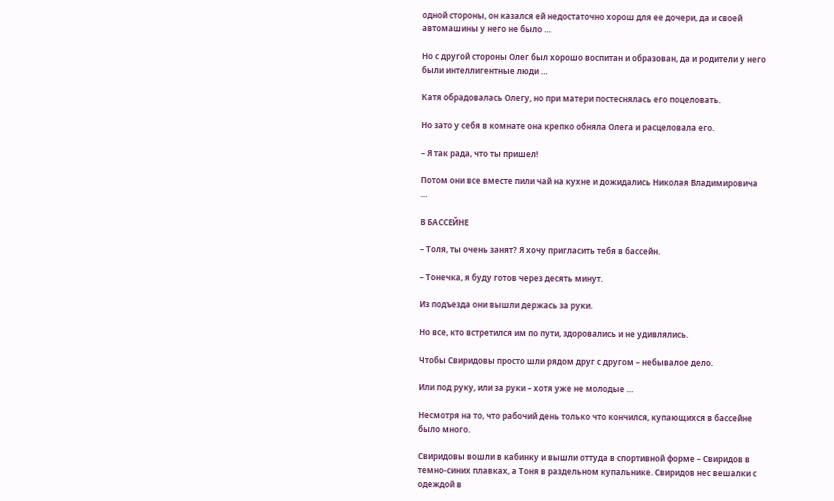одной стороны, он казался ей недостаточно хорош для ее дочери, да и своей автомашины у него не было …

Но с другой стороны Олег был хорошо воспитан и образован, да и родители у него были интеллигентные люди …

Катя обрадовалась Олегу, но при матери постеснялась его поцеловать.

Но зато у себя в комнате она крепко обняла Олега и расцеловала его.

– Я так рада, что ты пришел!

Потом они все вместе пили чай на кухне и дожидались Николая Владимировича …

В БАССЕЙНЕ

– Толя, ты очень занят? Я хочу пригласить тебя в бассейн.

– Тонечка, я буду готов через десять минут.

Из подъезда они вышли держась за руки.

Но все, кто встретился им по пути, здоровались и не удивлялись.

Чтобы Свиридовы просто шли рядом друг с другом – небывалое дело.

Или под руку, или за руки – хотя уже не молодые …

Несмотря на то, что рабочий день только что кончился, купающихся в бассейне было много.

Свиридовы вошли в кабинку и вышли оттуда в спортивной форме – Свиридов в темно-синих плавках, а Тоня в раздельном купальнике. Свиридов нес вешалки с одеждой в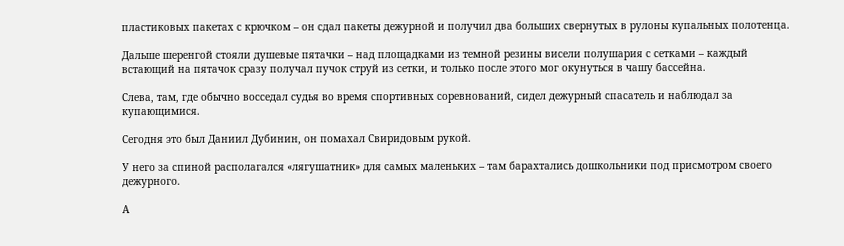пластиковых пакетах с крючком – он сдал пакеты дежурной и получил два больших свернутых в рулоны купальных полотенца.

Дальше шеренгой стояли душевые пятачки – над площадками из темной резины висели полушария с сетками – каждый встающий на пятачок сразу получал пучок струй из сетки, и только после этого мог окунуться в чашу бассейна.

Слева, там, где обычно восседал судья во время спортивных соревнований, сидел дежурный спасатель и наблюдал за купающимися.

Сегодня это был Даниил Дубинин, он помахал Свиридовым рукой.

У него за спиной располагался «лягушатник» для самых маленьких – там барахтались дошкольники под присмотром своего дежурного.

А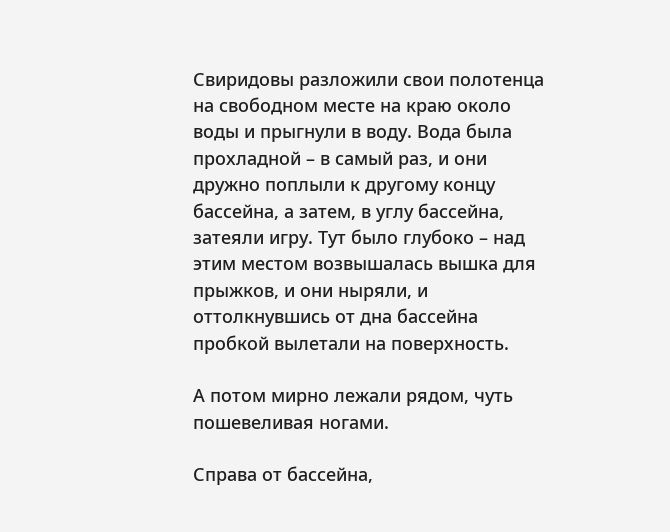Свиридовы разложили свои полотенца на свободном месте на краю около воды и прыгнули в воду. Вода была прохладной – в самый раз, и они дружно поплыли к другому концу бассейна, а затем, в углу бассейна, затеяли игру. Тут было глубоко – над этим местом возвышалась вышка для прыжков, и они ныряли, и оттолкнувшись от дна бассейна пробкой вылетали на поверхность.

А потом мирно лежали рядом, чуть пошевеливая ногами.

Справа от бассейна,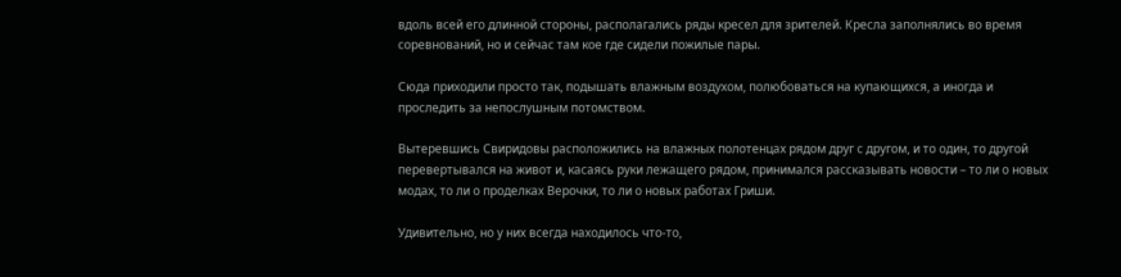вдоль всей его длинной стороны, располагались ряды кресел для зрителей. Кресла заполнялись во время соревнований, но и сейчас там кое где сидели пожилые пары.

Сюда приходили просто так, подышать влажным воздухом, полюбоваться на купающихся, а иногда и проследить за непослушным потомством.

Вытеревшись Свиридовы расположились на влажных полотенцах рядом друг с другом, и то один, то другой перевертывался на живот и, касаясь руки лежащего рядом, принимался рассказывать новости – то ли о новых модах, то ли о проделках Верочки, то ли о новых работах Гриши.

Удивительно, но у них всегда находилось что-то,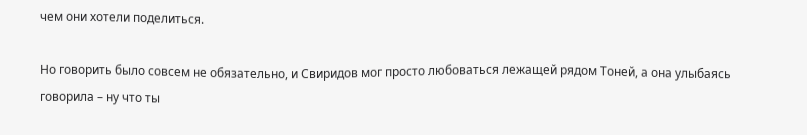чем они хотели поделиться.

Но говорить было совсем не обязательно, и Свиридов мог просто любоваться лежащей рядом Тоней, а она улыбаясь говорила – ну что ты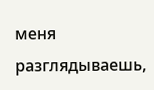меня разглядываешь,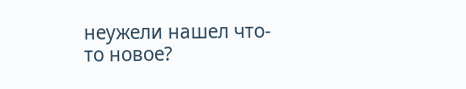неужели нашел что-то новое?